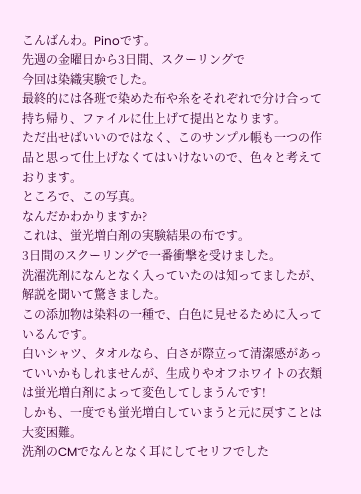こんばんわ。Pinoです。
先週の金曜日から3日間、スクーリングで
今回は染織実験でした。
最終的には各班で染めた布や糸をそれぞれで分け合って持ち帰り、ファイルに仕上げて提出となります。
ただ出せばいいのではなく、このサンプル帳も一つの作品と思って仕上げなくてはいけないので、色々と考えております。
ところで、この写真。
なんだかわかりますか?
これは、蛍光増白剤の実験結果の布です。
3日間のスクーリングで一番衝撃を受けました。
洗濯洗剤になんとなく入っていたのは知ってましたが、解説を聞いて驚きました。
この添加物は染料の一種で、白色に見せるために入っているんです。
白いシャツ、タオルなら、白さが際立って清潔感があっていいかもしれませんが、生成りやオフホワイトの衣類は蛍光増白剤によって変色してしまうんです!
しかも、一度でも蛍光増白していまうと元に戻すことは大変困難。
洗剤のCMでなんとなく耳にしてセリフでした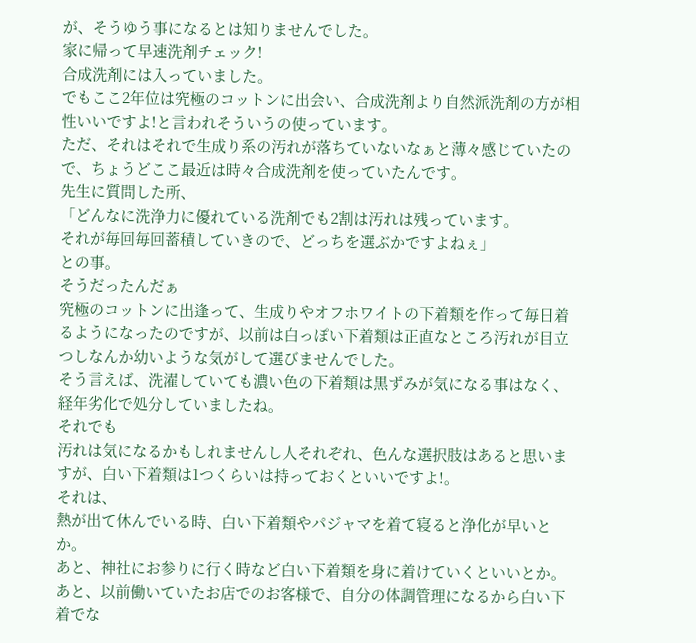が、そうゆう事になるとは知りませんでした。
家に帰って早速洗剤チェック!
合成洗剤には入っていました。
でもここ2年位は究極のコットンに出会い、合成洗剤より自然派洗剤の方が相性いいですよ!と言われそういうの使っています。
ただ、それはそれで生成り系の汚れが落ちていないなぁと薄々感じていたので、ちょうどここ最近は時々合成洗剤を使っていたんです。
先生に質問した所、
「どんなに洗浄力に優れている洗剤でも2割は汚れは残っています。
それが毎回毎回蓄積していきので、どっちを選ぶかですよねぇ」
との事。
そうだったんだぁ
究極のコットンに出逢って、生成りやオフホワイトの下着類を作って毎日着るようになったのですが、以前は白っぽい下着類は正直なところ汚れが目立つしなんか幼いような気がして選びませんでした。
そう言えば、洗濯していても濃い色の下着類は黒ずみが気になる事はなく、経年劣化で処分していましたね。
それでも
汚れは気になるかもしれませんし人それぞれ、色んな選択肢はあると思いますが、白い下着類は1つくらいは持っておくといいですよ!。
それは、
熱が出て休んでいる時、白い下着類やパジャマを着て寝ると浄化が早いとか。
あと、神社にお参りに行く時など白い下着類を身に着けていくといいとか。
あと、以前働いていたお店でのお客様で、自分の体調管理になるから白い下着でな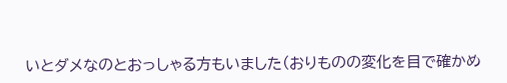いとダメなのとおっしゃる方もいました(おりものの変化を目で確かめ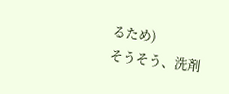るため)
そうそう、洗剤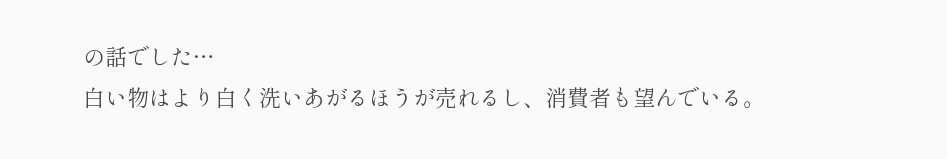の話でした…
白い物はより白く洗いあがるほうが売れるし、消費者も望んでいる。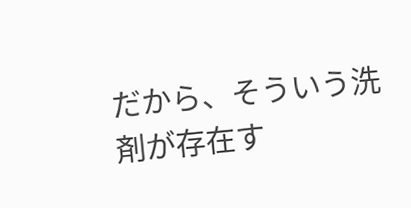だから、そういう洗剤が存在す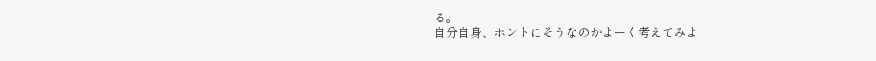る。
自分自身、ホントにそうなのかよーく考えてみよ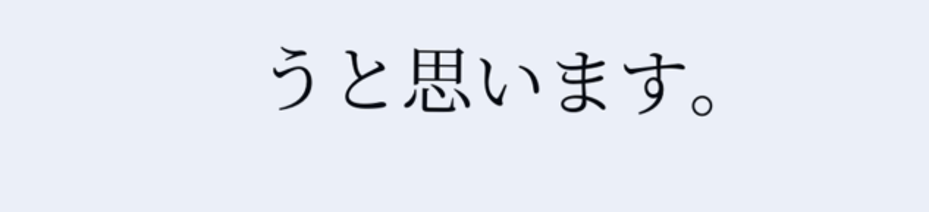うと思います。